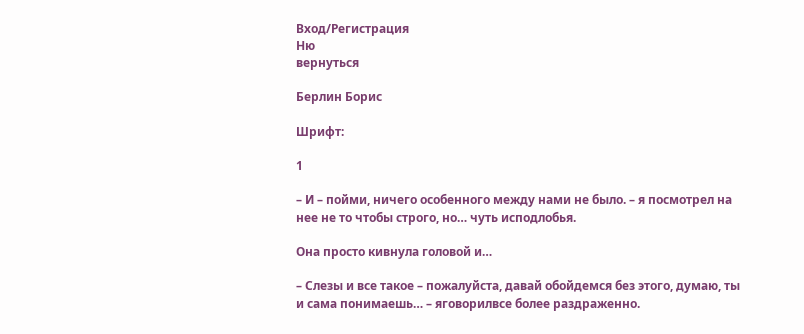Вход/Регистрация
Ню
вернуться

Берлин Борис

Шрифт:

1

– И – пойми, ничего особенного между нами не было. – я посмотрел на нее не то чтобы строго, но… чуть исподлобья.

Она просто кивнула головой и…

– Слезы и все такое – пожалуйста, давай обойдемся без этого, думаю, ты и сама понимаешь… – яговорилвсе более раздраженно.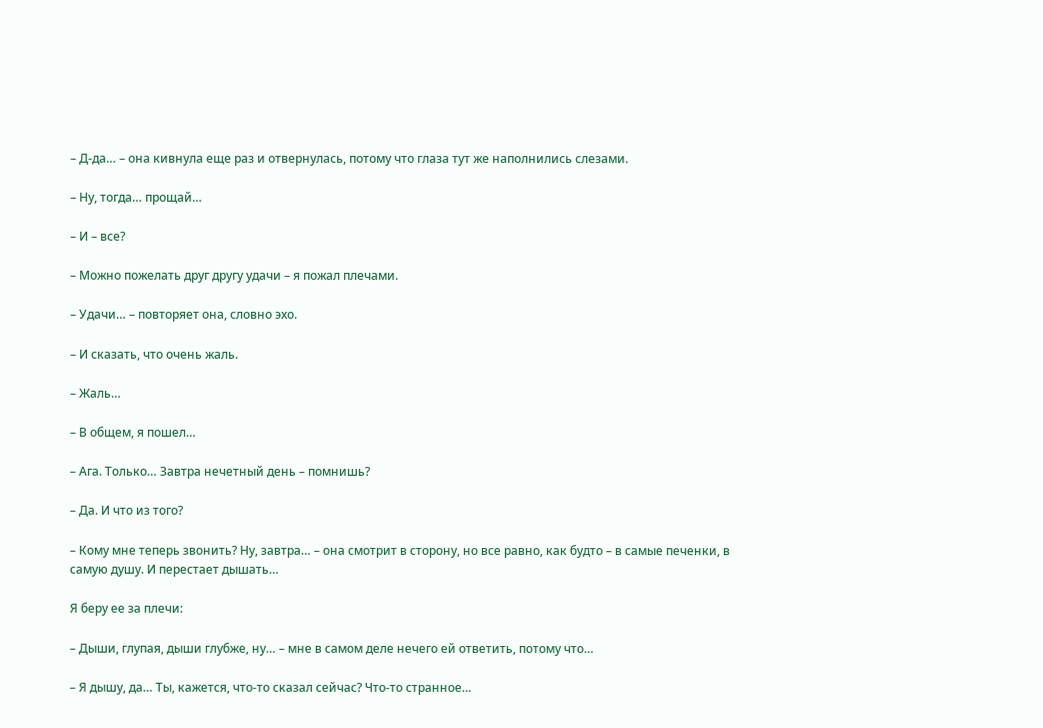– Д-да… – она кивнула еще раз и отвернулась, потому что глаза тут же наполнились слезами.

– Ну, тогда… прощай…

– И – все?

– Можно пожелать друг другу удачи – я пожал плечами.

– Удачи… – повторяет она, словно эхо.

– И сказать, что очень жаль.

– Жаль…

– В общем, я пошел…

– Ага. Только… Завтра нечетный день – помнишь?

– Да. И что из того?

– Кому мне теперь звонить? Ну, завтра… – она смотрит в сторону, но все равно, как будто – в самые печенки, в самую душу. И перестает дышать…

Я беру ее за плечи:

– Дыши, глупая, дыши глубже, ну… – мне в самом деле нечего ей ответить, потому что…

– Я дышу, да… Ты, кажется, что-то сказал сейчас? Что-то странное…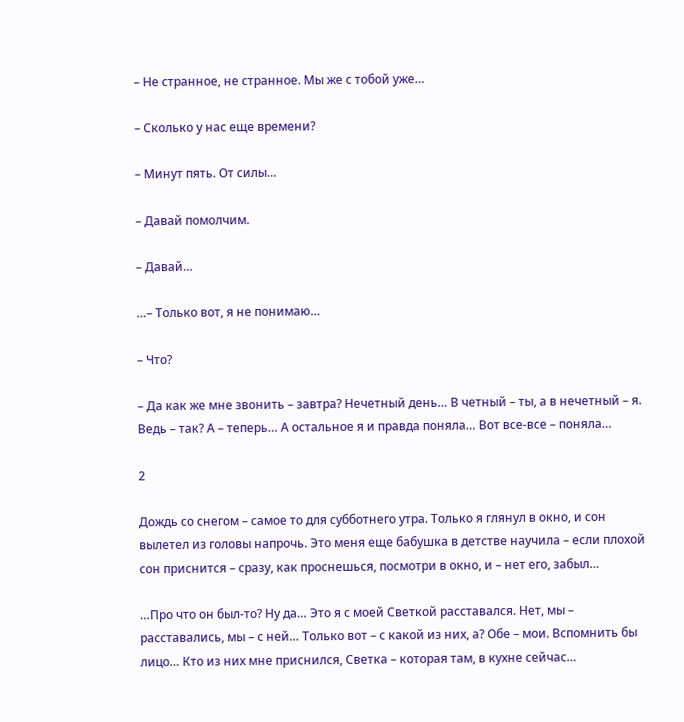– Не странное, не странное. Мы же с тобой уже…

– Сколько у нас еще времени?

– Минут пять. От силы…

– Давай помолчим.

– Давай…

…– Только вот, я не понимаю…

– Что?

– Да как же мне звонить – завтра? Нечетный день… В четный – ты, а в нечетный – я. Ведь – так? А – теперь… А остальное я и правда поняла… Вот все-все – поняла…

2

Дождь со снегом – самое то для субботнего утра. Только я глянул в окно, и сон вылетел из головы напрочь. Это меня еще бабушка в детстве научила – если плохой сон приснится – сразу, как проснешься, посмотри в окно, и – нет его, забыл…

…Про что он был-то? Ну да… Это я с моей Светкой расставался. Нет, мы – расставались, мы – с ней… Только вот – с какой из них, а? Обе – мои. Вспомнить бы лицо… Кто из них мне приснился, Светка – которая там, в кухне сейчас…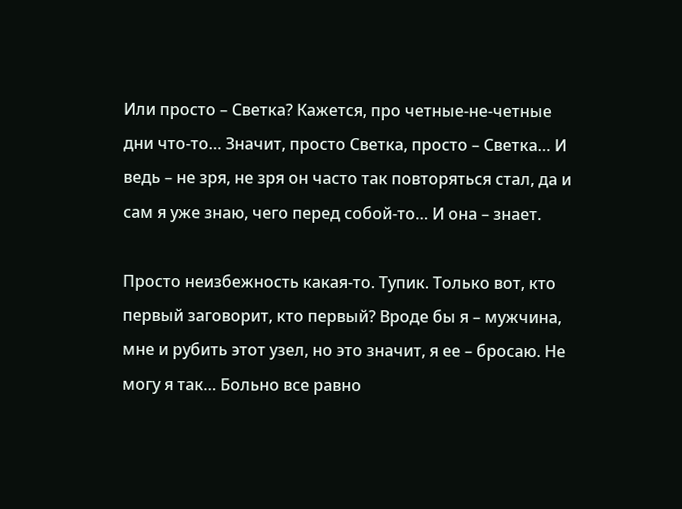Или просто – Светка? Кажется, про четные-не-четные дни что-то… Значит, просто Светка, просто – Светка… И ведь – не зря, не зря он часто так повторяться стал, да и сам я уже знаю, чего перед собой-то… И она – знает.

Просто неизбежность какая-то. Тупик. Только вот, кто первый заговорит, кто первый? Вроде бы я – мужчина, мне и рубить этот узел, но это значит, я ее – бросаю. Не могу я так… Больно все равно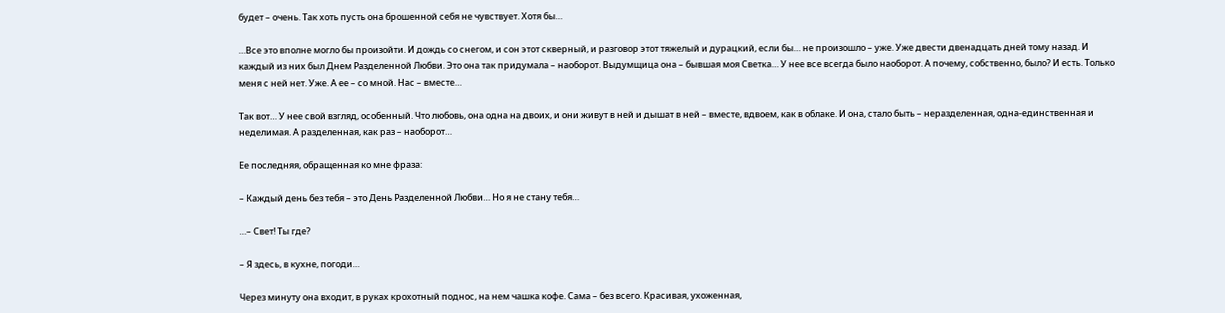будет – очень. Так хоть пусть она брошенной себя не чувствует. Хотя бы…

…Все это вполне могло бы произойти. И дождь со снегом, и сон этот скверный, и разговор этот тяжелый и дурацкий, если бы… не произошло – уже. Уже двести двенадцать дней тому назад. И каждый из них был Днем Разделенной Любви. Это она так придумала – наоборот. Выдумщица она – бывшая моя Светка… У нее все всегда было наоборот. А почему, собственно, было? И есть. Только меня с ней нет. Уже. А ее – со мной. Нас – вместе…

Так вот… У нее свой взгляд, особенный. Что любовь, она одна на двоих, и они живут в ней и дышат в ней – вместе, вдвоем, как в облаке. И она, стало быть – неразделенная, одна-единственная и неделимая. А разделенная, как раз – наоборот…

Ее последняя, обращенная ко мне фраза:

– Каждый день без тебя – это День Разделенной Любви… Но я не стану тебя…

…– Свет! Ты где?

– Я здесь, в кухне, погоди…

Через минуту она входит, в руках крохотный поднос, на нем чашка кофе. Сама – без всего. Красивая, ухоженная,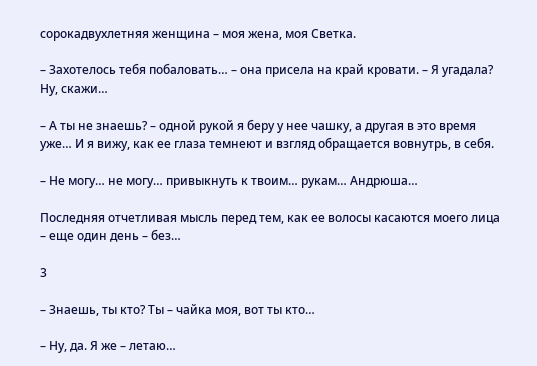сорокадвухлетняя женщина – моя жена, моя Светка.

– Захотелось тебя побаловать… – она присела на край кровати. – Я угадала? Ну, скажи…

– А ты не знаешь? – одной рукой я беру у нее чашку, а другая в это время уже… И я вижу, как ее глаза темнеют и взгляд обращается вовнутрь, в себя.

– Не могу… не могу… привыкнуть к твоим… рукам… Андрюша…

Последняя отчетливая мысль перед тем, как ее волосы касаются моего лица – еще один день – без…

3

– Знаешь, ты кто? Ты – чайка моя, вот ты кто…

– Ну, да. Я же – летаю…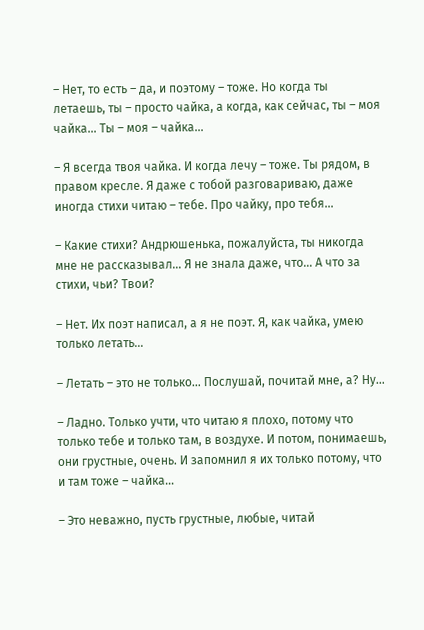– Нет, то есть – да, и поэтому – тоже. Но когда ты летаешь, ты – просто чайка, а когда, как сейчас, ты – моя чайка… Ты – моя – чайка…

– Я всегда твоя чайка. И когда лечу – тоже. Ты рядом, в правом кресле. Я даже с тобой разговариваю, даже иногда стихи читаю – тебе. Про чайку, про тебя…

– Какие стихи? Андрюшенька, пожалуйста, ты никогда мне не рассказывал… Я не знала даже, что… А что за стихи, чьи? Твои?

– Нет. Их поэт написал, а я не поэт. Я, как чайка, умею только летать…

– Летать – это не только… Послушай, почитай мне, а? Ну…

– Ладно. Только учти, что читаю я плохо, потому что только тебе и только там, в воздухе. И потом, понимаешь, они грустные, очень. И запомнил я их только потому, что и там тоже – чайка…

– Это неважно, пусть грустные, любые, читай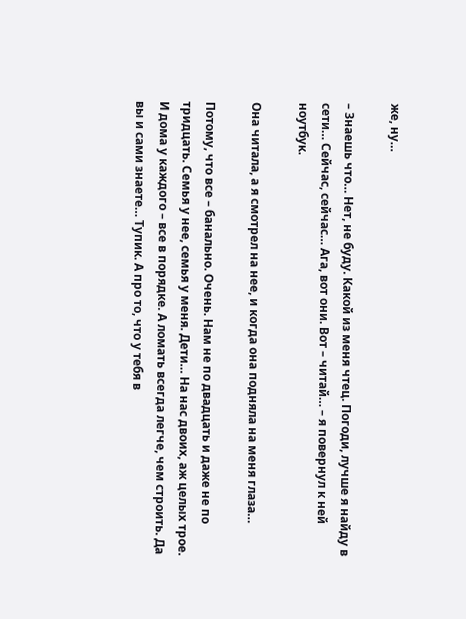же, ну…

– Знаешь что… Нет, не буду. Какой из меня чтец. Погоди, лучше я найду в сети… Сейчас, сейчас… Ага, вот они. Вот – читай… – я повернул к ней ноутбук.

Она читала, а я смотрел на нее, и когда она подняла на меня глаза…

Потому, что все – банально. Очень. Нам не по двадцать и даже не по тридцать. Семья у нее, семья у меня. Дети… На нас двоих, аж целых трое. И дома у каждого – все в порядке. А ломать всегда легче, чем строить. Да вы и сами знаете… Тупик. А про то, что у тебя в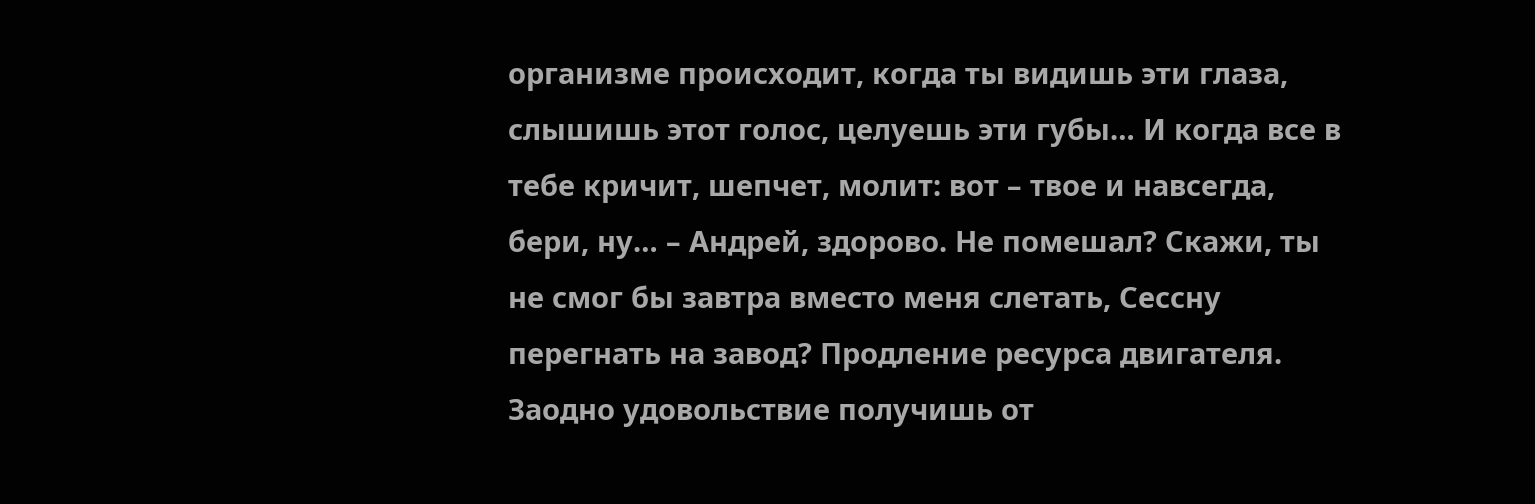организме происходит, когда ты видишь эти глаза, слышишь этот голос, целуешь эти губы… И когда все в тебе кричит, шепчет, молит: вот – твое и навсегда, бери, ну… – Андрей, здорово. Не помешал? Скажи, ты не смог бы завтра вместо меня слетать, Сессну перегнать на завод? Продление ресурса двигателя. Заодно удовольствие получишь от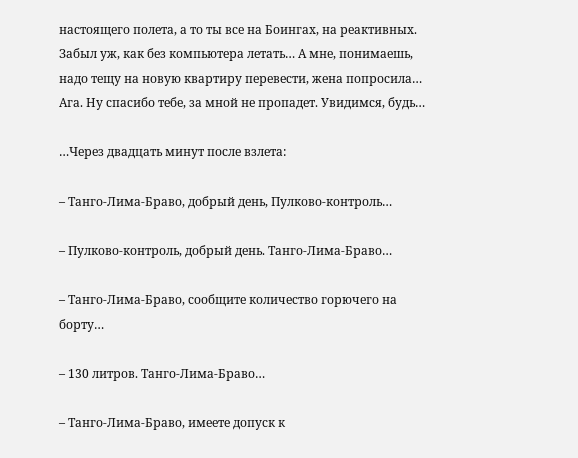настоящего полета, а то ты все на Боингах, на реактивных. Забыл уж, как без компьютера летать… А мне, понимаешь, надо тещу на новую квартиру перевести, жена попросила… Ага. Ну спасибо тебе, за мной не пропадет. Увидимся, будь…

…Через двадцать минут после взлета:

– Танго-Лима-Браво, добрый день, Пулково-контроль…

– Пулково-контроль, добрый день. Танго-Лима-Браво…

– Танго-Лима-Браво, сообщите количество горючего на борту…

– 130 литров. Танго-Лима-Браво…

– Танго-Лима-Браво, имеете допуск к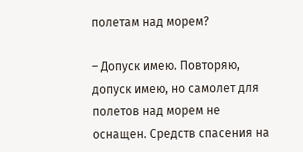полетам над морем?

– Допуск имею. Повторяю, допуск имею, но самолет для полетов над морем не оснащен. Средств спасения на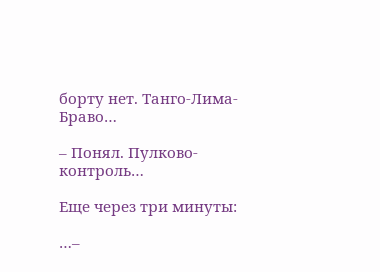борту нет. Танго-Лима-Браво…

– Понял. Пулково-контроль…

Еще через три минуты:

…–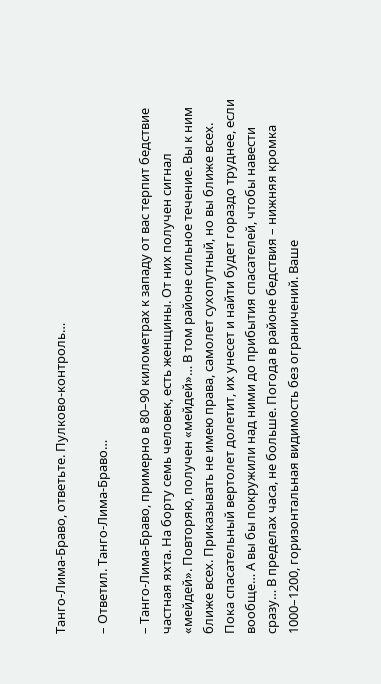Танго-Лима-Браво, ответьте. Пулково-контроль…

– Ответил. Танго-Лима-Браво…

– Танго-Лима-Браво, примерно в 80–90 километрах к западу от вас терпит бедствие частная яхта. На борту семь человек, есть женщины. От них получен сигнал «мейдей». Повторяю, получен «мейдей»… В том районе сильное течение. Вы к ним ближе всех. Приказывать не имею права, самолет сухопутный, но вы ближе всех. Пока спасательный вертолет долетит, их унесет и найти будет гораздо труднее, если вообще… А вы бы покружили над ними до прибытия спасателей, чтобы навести сразу… В пределах часа, не больше. Погода в районе бедствия – нижняя кромка 1000–1200, горизонтальная видимость без ограничений. Ваше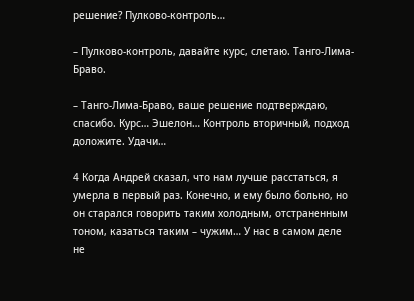решение? Пулково-контроль…

– Пулково-контроль, давайте курс, слетаю. Танго-Лима-Браво.

– Танго-Лима-Браво, ваше решение подтверждаю, спасибо. Курс… Эшелон… Контроль вторичный, подход доложите. Удачи…

4 Когда Андрей сказал, что нам лучше расстаться, я умерла в первый раз. Конечно, и ему было больно, но он старался говорить таким холодным, отстраненным тоном, казаться таким – чужим… У нас в самом деле не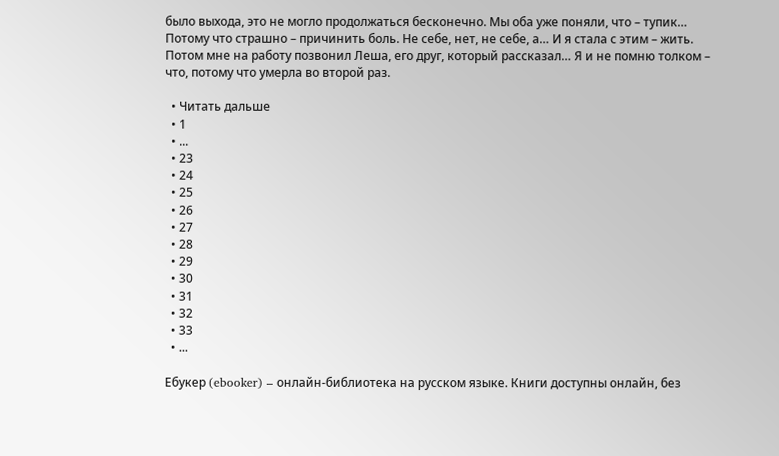было выхода, это не могло продолжаться бесконечно. Мы оба уже поняли, что – тупик… Потому что страшно – причинить боль. Не себе, нет, не себе, а… И я стала с этим – жить. Потом мне на работу позвонил Леша, его друг, который рассказал… Я и не помню толком – что, потому что умерла во второй раз.

  • Читать дальше
  • 1
  • ...
  • 23
  • 24
  • 25
  • 26
  • 27
  • 28
  • 29
  • 30
  • 31
  • 32
  • 33
  • ...

Ебукер (ebooker) – онлайн-библиотека на русском языке. Книги доступны онлайн, без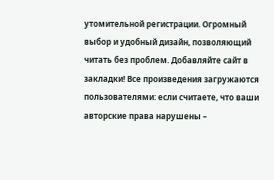утомительной регистрации. Огромный выбор и удобный дизайн, позволяющий читать без проблем. Добавляйте сайт в закладки! Все произведения загружаются пользователями: если считаете, что ваши авторские права нарушены –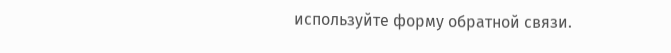используйте форму обратной связи.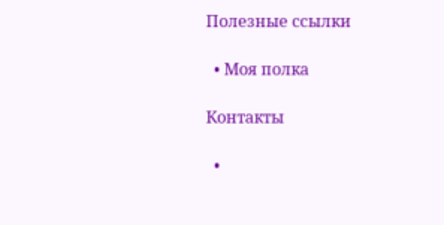Полезные ссылки

  • Моя полка

Контакты

  •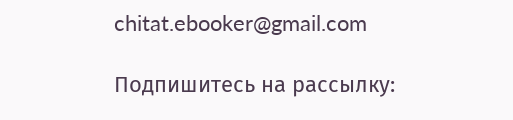chitat.ebooker@gmail.com

Подпишитесь на рассылку: